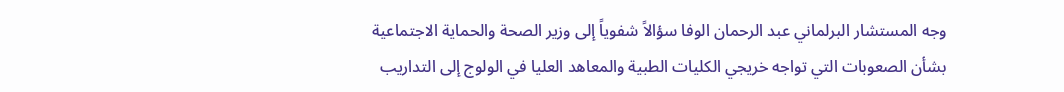وجه المستشار البرلماني عبد الرحمان الوفا سؤالاً شفوياً إلى وزير الصحة والحماية الاجتماعية بشأن الصعوبات التي تواجه خريجي الكليات الطبية والمعاهد العليا في الولوج إلى التداريب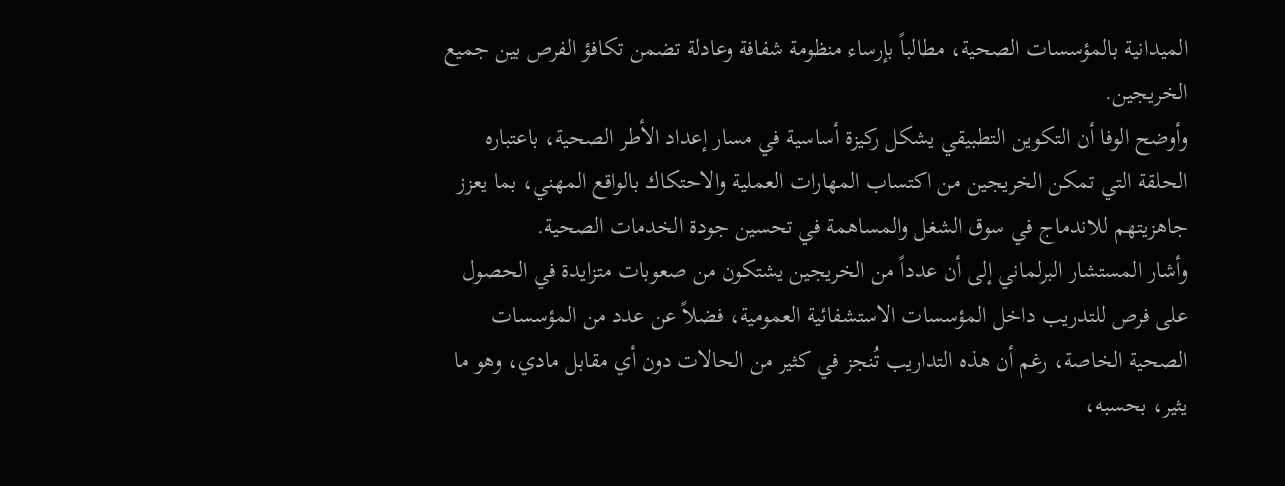الميدانية بالمؤسسات الصحية، مطالباً بإرساء منظومة شفافة وعادلة تضمن تكافؤ الفرص بين جميع الخريجين.
وأوضح الوفا أن التكوين التطبيقي يشكل ركيزة أساسية في مسار إعداد الأطر الصحية، باعتباره الحلقة التي تمكن الخريجين من اكتساب المهارات العملية والاحتكاك بالواقع المهني، بما يعزز جاهزيتهم للاندماج في سوق الشغل والمساهمة في تحسين جودة الخدمات الصحية.
وأشار المستشار البرلماني إلى أن عدداً من الخريجين يشتكون من صعوبات متزايدة في الحصول على فرص للتدريب داخل المؤسسات الاستشفائية العمومية، فضلاً عن عدد من المؤسسات الصحية الخاصة، رغم أن هذه التداريب تُنجز في كثير من الحالات دون أي مقابل مادي، وهو ما يثير، بحسبه،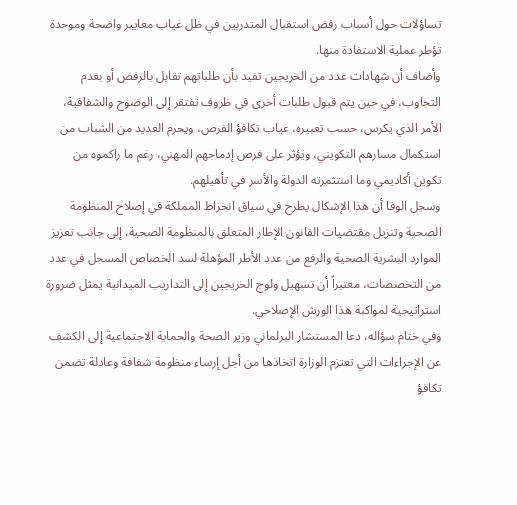تساؤلات حول أسباب رفض استقبال المتدربين في ظل غياب معايير واضحة وموحدة تؤطر عملية الاستفادة منها.
وأضاف أن شهادات عدد من الخريجين تفيد بأن طلباتهم تقابل بالرفض أو بعدم التجاوب، في حين يتم قبول طلبات أخرى في ظروف تفتقر إلى الوضوح والشفافية، الأمر الذي يكرس، حسب تعبيره، غياب تكافؤ الفرص، ويحرم العديد من الشباب من استكمال مسارهم التكويني، ويؤثر على فرص إدماجهم المهني، رغم ما راكموه من تكوين أكاديمي وما استثمرته الدولة والأسر في تأهيلهم.
وسجل الوفا أن هذا الإشكال يطرح في سياق انخراط المملكة في إصلاح المنظومة الصحية وتنزيل مقتضيات القانون الإطار المتعلق بالمنظومة الصحية، إلى جانب تعزيز الموارد البشرية الصحية والرفع من عدد الأطر المؤهلة لسد الخصاص المسجل في عدد من التخصصات، معتبراً أن تسهيل ولوج الخريجين إلى التداريب الميدانية يمثل ضرورة استراتيجية لمواكبة هذا الورش الإصلاحي.
وفي ختام سؤاله، دعا المستشار البرلماني وزير الصحة والحماية الاجتماعية إلى الكشف عن الإجراءات التي تعتزم الوزارة اتخاذها من أجل إرساء منظومة شفافة وعادلة تضمن تكافؤ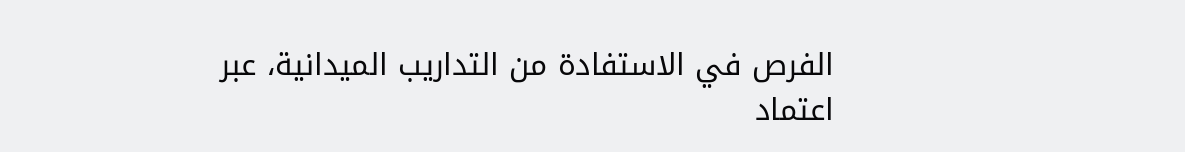الفرص في الاستفادة من التداريب الميدانية، عبر اعتماد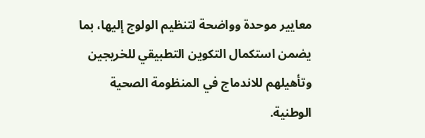معايير موحدة وواضحة لتنظيم الولوج إليها، بما يضمن استكمال التكوين التطبيقي للخريجين وتأهيلهم للاندماج في المنظومة الصحية الوطنية.